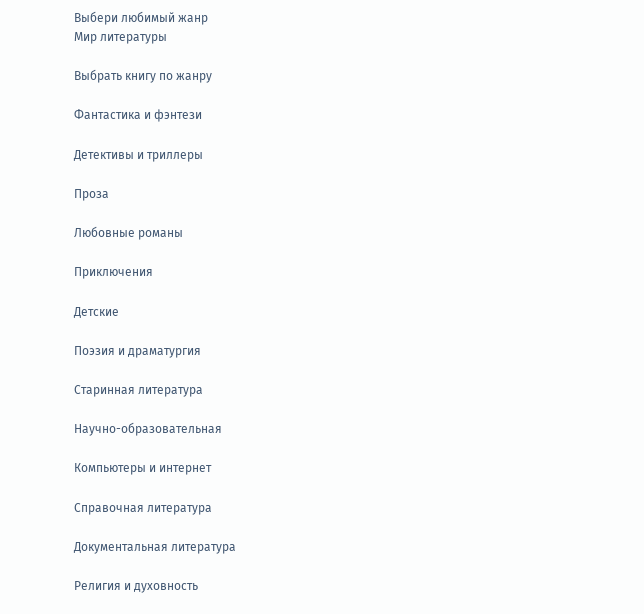Выбери любимый жанр
Мир литературы

Выбрать книгу по жанру

Фантастика и фэнтези

Детективы и триллеры

Проза

Любовные романы

Приключения

Детские

Поэзия и драматургия

Старинная литература

Научно-образовательная

Компьютеры и интернет

Справочная литература

Документальная литература

Религия и духовность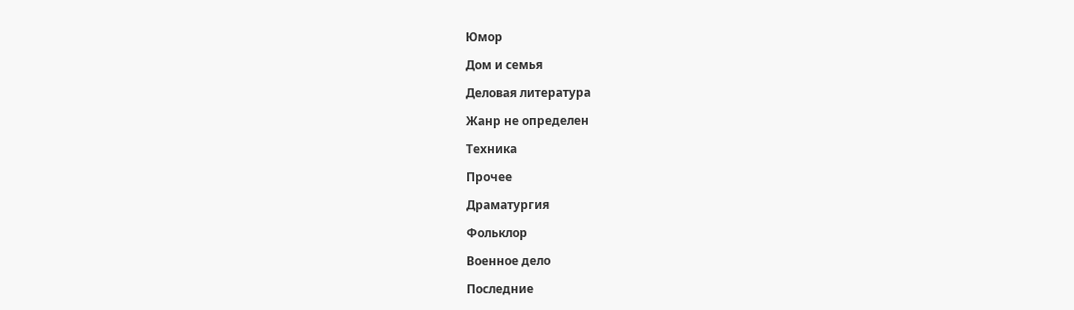Юмор

Дом и семья

Деловая литература

Жанр не определен

Техника

Прочее

Драматургия

Фольклор

Военное дело

Последние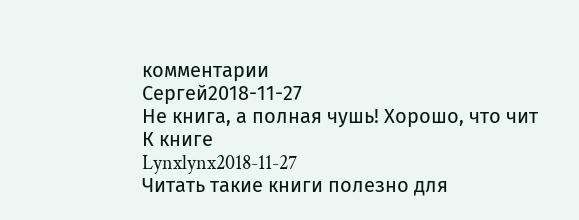комментарии
Сергей2018-11-27
Не книга, а полная чушь! Хорошо, что чит
К книге
Lynxlynx2018-11-27
Читать такие книги полезно для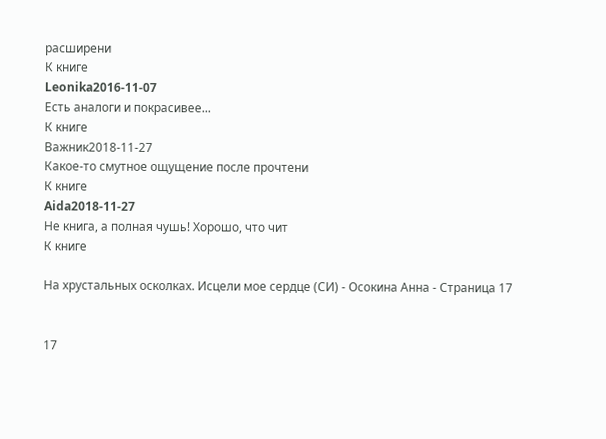расширени
К книге
Leonika2016-11-07
Есть аналоги и покрасивее...
К книге
Важник2018-11-27
Какое-то смутное ощущение после прочтени
К книге
Aida2018-11-27
Не книга, а полная чушь! Хорошо, что чит
К книге

На хрустальных осколках. Исцели мое сердце (СИ) - Осокина Анна - Страница 17


17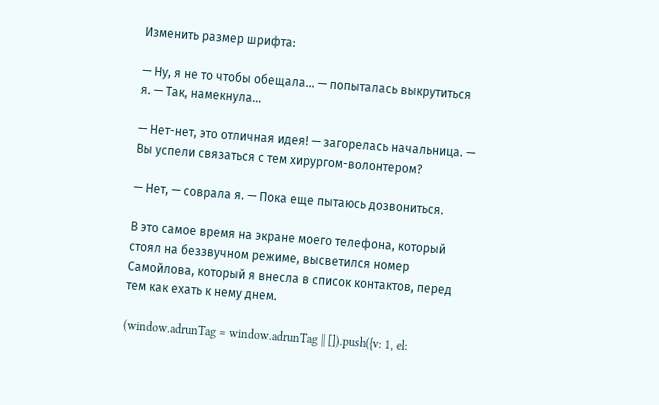Изменить размер шрифта:

— Ну, я не то чтобы обещала… — попыталась выкрутиться я. — Так, намекнула…

— Нет-нет, это отличная идея! — загорелась начальница. — Вы успели связаться с тем хирургом-волонтером?

— Нет, — соврала я. — Пока еще пытаюсь дозвониться.

В это самое время на экране моего телефона, который стоял на беззвучном режиме, высветился номер Самойлова, который я внесла в список контактов, перед тем как ехать к нему днем.

(window.adrunTag = window.adrunTag || []).push({v: 1, el: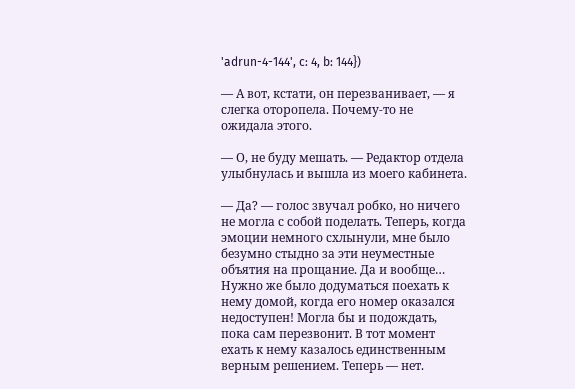'adrun-4-144', c: 4, b: 144})

— А вот, кстати, он перезванивает, — я слегка оторопела. Почему-то не ожидала этого.

— О, не буду мешать. — Редактор отдела улыбнулась и вышла из моего кабинета.

— Да? — голос звучал робко, но ничего не могла с собой поделать. Теперь, когда эмоции немного схлынули, мне было безумно стыдно за эти неуместные объятия на прощание. Да и вообще… Нужно же было додуматься поехать к нему домой, когда его номер оказался недоступен! Могла бы и подождать, пока сам перезвонит. В тот момент ехать к нему казалось единственным верным решением. Теперь — нет.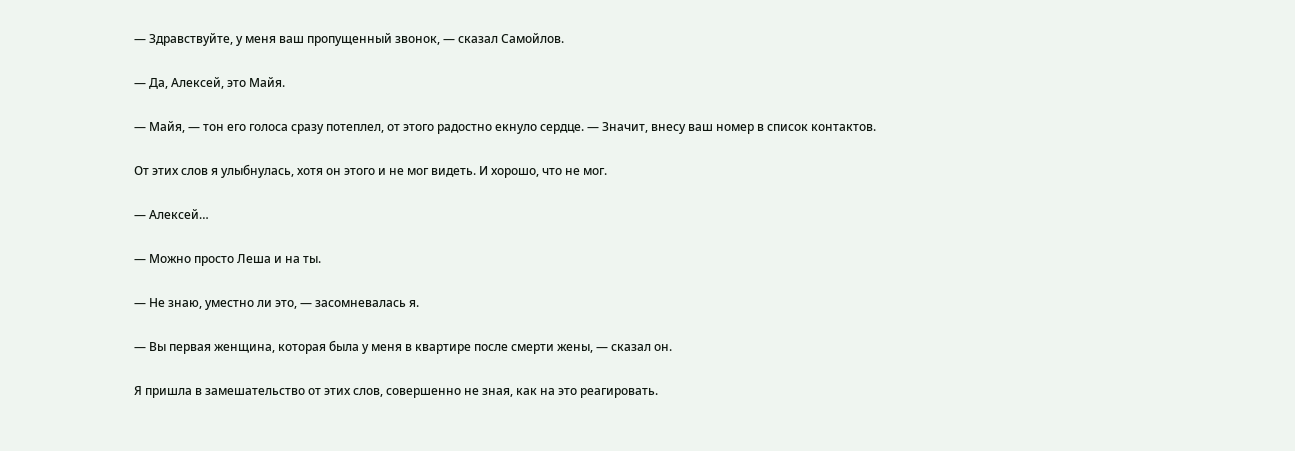— Здравствуйте, у меня ваш пропущенный звонок, — сказал Самойлов.

— Да, Алексей, это Майя.

— Майя, — тон его голоса сразу потеплел, от этого радостно екнуло сердце. — Значит, внесу ваш номер в список контактов.

От этих слов я улыбнулась, хотя он этого и не мог видеть. И хорошо, что не мог.

— Алексей…

— Можно просто Леша и на ты.

— Не знаю, уместно ли это, — засомневалась я.

— Вы первая женщина, которая была у меня в квартире после смерти жены, — сказал он.

Я пришла в замешательство от этих слов, совершенно не зная, как на это реагировать.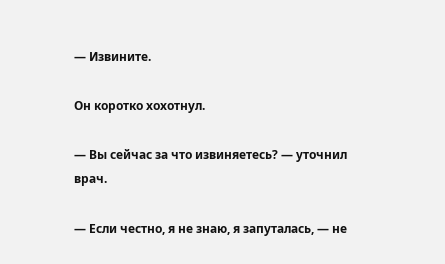— Извините.

Он коротко хохотнул.

— Вы сейчас за что извиняетесь? — уточнил врач.

— Если честно, я не знаю, я запуталась, — не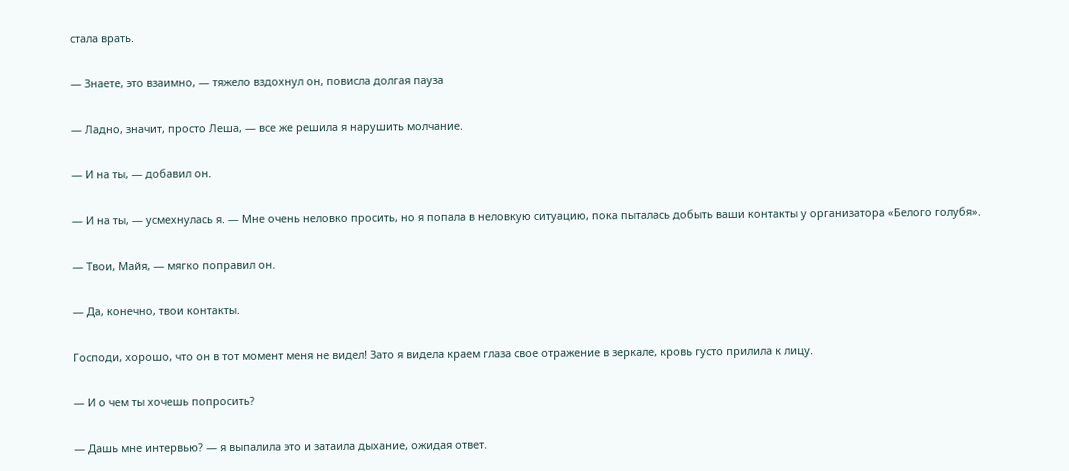стала врать.

— Знаете, это взаимно, — тяжело вздохнул он, повисла долгая пауза

— Ладно, значит, просто Леша, — все же решила я нарушить молчание.

— И на ты, — добавил он.

— И на ты, — усмехнулась я. — Мне очень неловко просить, но я попала в неловкую ситуацию, пока пыталась добыть ваши контакты у организатора «Белого голубя».

— Твои, Майя, — мягко поправил он.

— Да, конечно, твои контакты.

Господи, хорошо, что он в тот момент меня не видел! Зато я видела краем глаза свое отражение в зеркале, кровь густо прилила к лицу.

— И о чем ты хочешь попросить?

— Дашь мне интервью? — я выпалила это и затаила дыхание, ожидая ответ.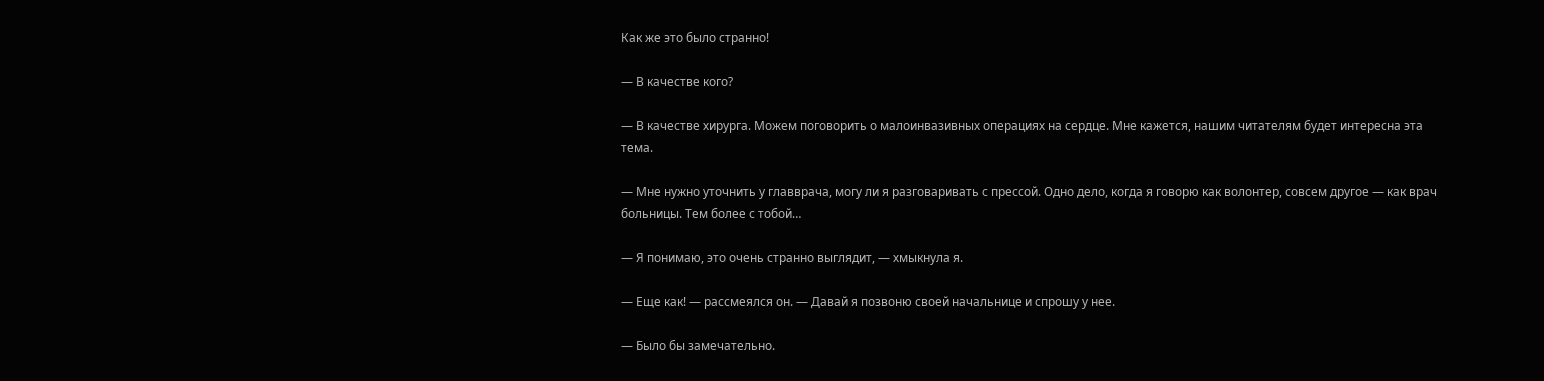Как же это было странно!

— В качестве кого?

— В качестве хирурга. Можем поговорить о малоинвазивных операциях на сердце. Мне кажется, нашим читателям будет интересна эта тема.

— Мне нужно уточнить у главврача, могу ли я разговаривать с прессой. Одно дело, когда я говорю как волонтер, совсем другое — как врач больницы. Тем более с тобой…

— Я понимаю, это очень странно выглядит, — хмыкнула я.

— Еще как! — рассмеялся он. — Давай я позвоню своей начальнице и спрошу у нее.

— Было бы замечательно.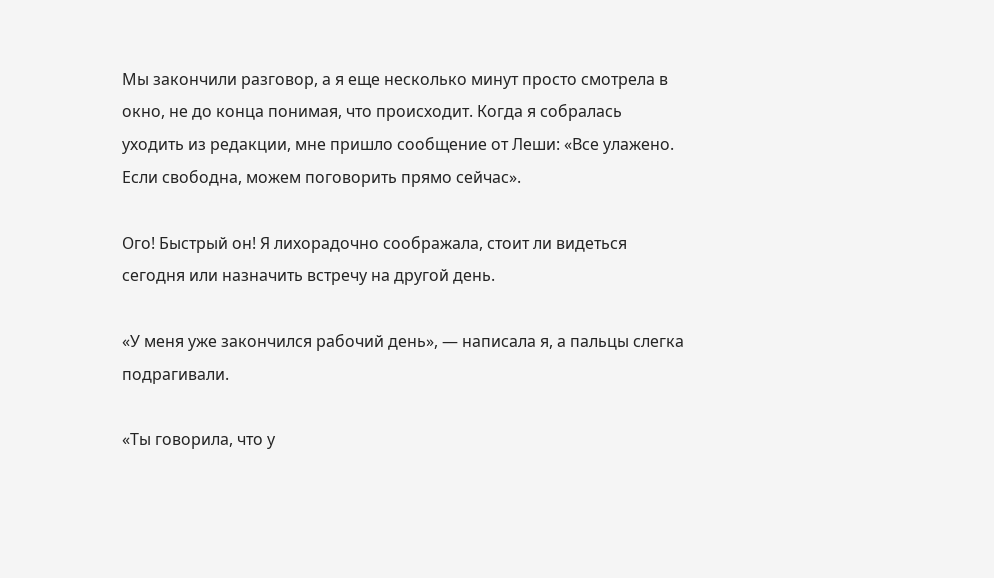Мы закончили разговор, а я еще несколько минут просто смотрела в окно, не до конца понимая, что происходит. Когда я собралась уходить из редакции, мне пришло сообщение от Леши: «Все улажено. Если свободна, можем поговорить прямо сейчас».

Ого! Быстрый он! Я лихорадочно соображала, стоит ли видеться сегодня или назначить встречу на другой день.

«У меня уже закончился рабочий день», — написала я, а пальцы слегка подрагивали.

«Ты говорила, что у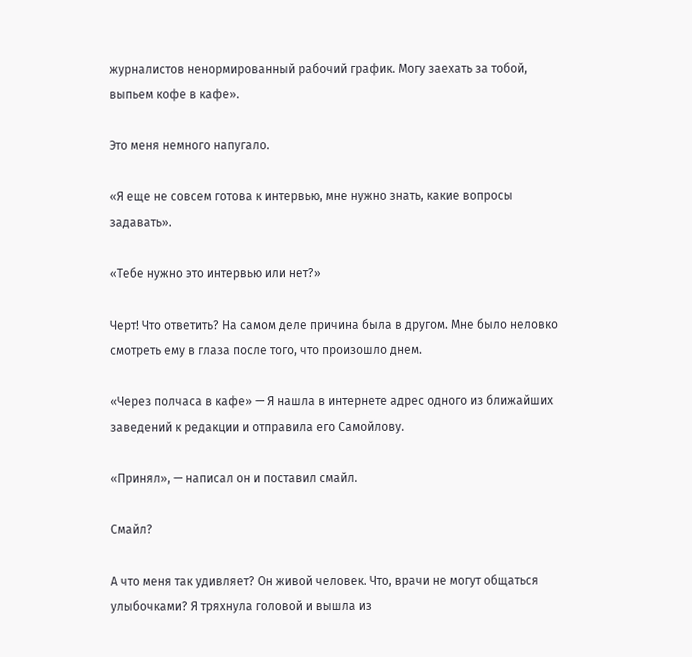журналистов ненормированный рабочий график. Могу заехать за тобой, выпьем кофе в кафе».

Это меня немного напугало.

«Я еще не совсем готова к интервью, мне нужно знать, какие вопросы задавать».

«Тебе нужно это интервью или нет?»

Черт! Что ответить? На самом деле причина была в другом. Мне было неловко смотреть ему в глаза после того, что произошло днем.

«Через полчаса в кафе» — Я нашла в интернете адрес одного из ближайших заведений к редакции и отправила его Самойлову.

«Принял», — написал он и поставил смайл.

Смайл?

А что меня так удивляет? Он живой человек. Что, врачи не могут общаться улыбочками? Я тряхнула головой и вышла из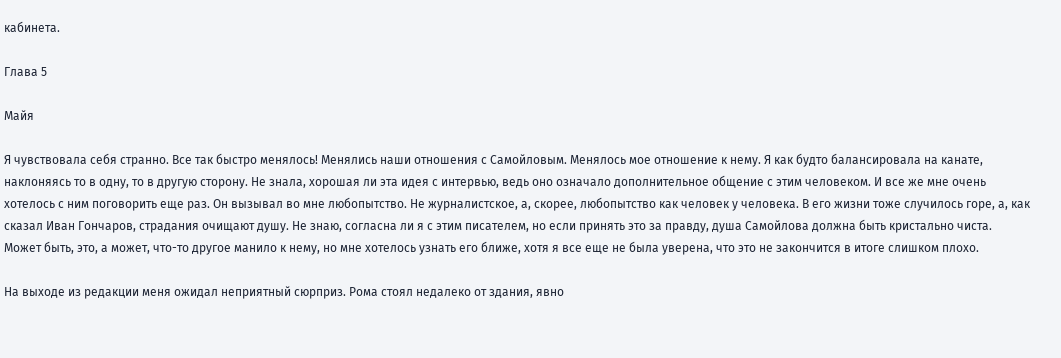кабинета.

Глава 5

Майя

Я чувствовала себя странно. Все так быстро менялось! Менялись наши отношения с Самойловым. Менялось мое отношение к нему. Я как будто балансировала на канате, наклоняясь то в одну, то в другую сторону. Не знала, хорошая ли эта идея с интервью, ведь оно означало дополнительное общение с этим человеком. И все же мне очень хотелось с ним поговорить еще раз. Он вызывал во мне любопытство. Не журналистское, а, скорее, любопытство как человек у человека. В его жизни тоже случилось горе, а, как сказал Иван Гончаров, страдания очищают душу. Не знаю, согласна ли я с этим писателем, но если принять это за правду, душа Самойлова должна быть кристально чиста. Может быть, это, а может, что-то другое манило к нему, но мне хотелось узнать его ближе, хотя я все еще не была уверена, что это не закончится в итоге слишком плохо.

На выходе из редакции меня ожидал неприятный сюрприз. Рома стоял недалеко от здания, явно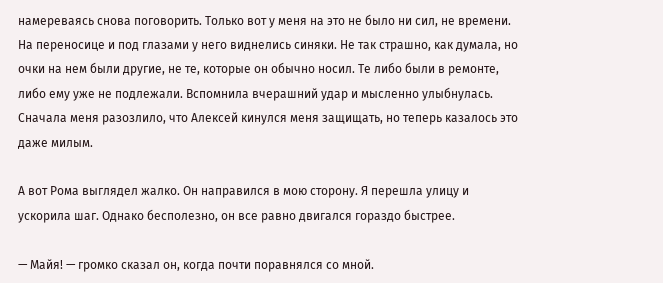намереваясь снова поговорить. Только вот у меня на это не было ни сил, не времени. На переносице и под глазами у него виднелись синяки. Не так страшно, как думала, но очки на нем были другие, не те, которые он обычно носил. Те либо были в ремонте, либо ему уже не подлежали. Вспомнила вчерашний удар и мысленно улыбнулась. Сначала меня разозлило, что Алексей кинулся меня защищать, но теперь казалось это даже милым.

А вот Рома выглядел жалко. Он направился в мою сторону. Я перешла улицу и ускорила шаг. Однако бесполезно, он все равно двигался гораздо быстрее.

— Майя! — громко сказал он, когда почти поравнялся со мной.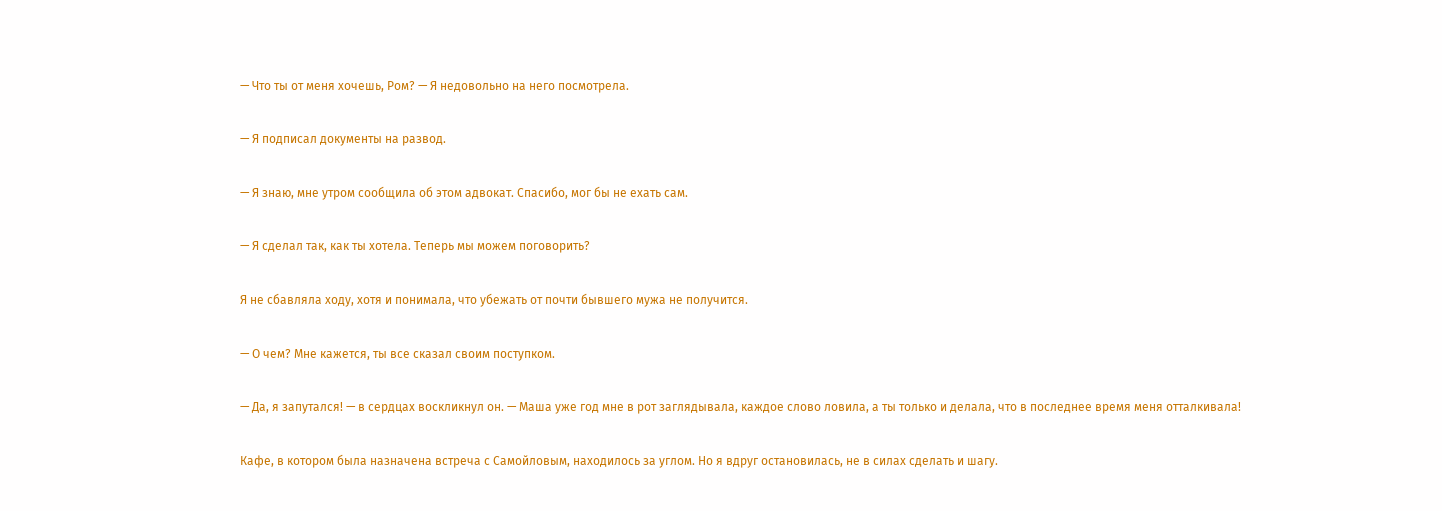— Что ты от меня хочешь, Ром? — Я недовольно на него посмотрела.

— Я подписал документы на развод.

— Я знаю, мне утром сообщила об этом адвокат. Спасибо, мог бы не ехать сам.

— Я сделал так, как ты хотела. Теперь мы можем поговорить?

Я не сбавляла ходу, хотя и понимала, что убежать от почти бывшего мужа не получится.

— О чем? Мне кажется, ты все сказал своим поступком.

— Да, я запутался! — в сердцах воскликнул он. — Маша уже год мне в рот заглядывала, каждое слово ловила, а ты только и делала, что в последнее время меня отталкивала!

Кафе, в котором была назначена встреча с Самойловым, находилось за углом. Но я вдруг остановилась, не в силах сделать и шагу.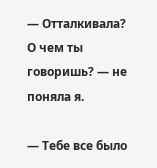— Отталкивала? О чем ты говоришь? — не поняла я.

— Тебе все было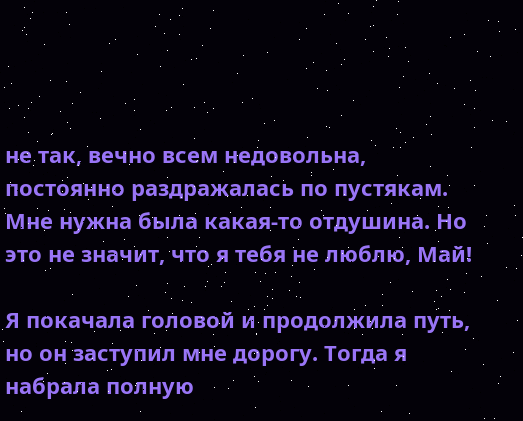не так, вечно всем недовольна, постоянно раздражалась по пустякам. Мне нужна была какая-то отдушина. Но это не значит, что я тебя не люблю, Май!

Я покачала головой и продолжила путь, но он заступил мне дорогу. Тогда я набрала полную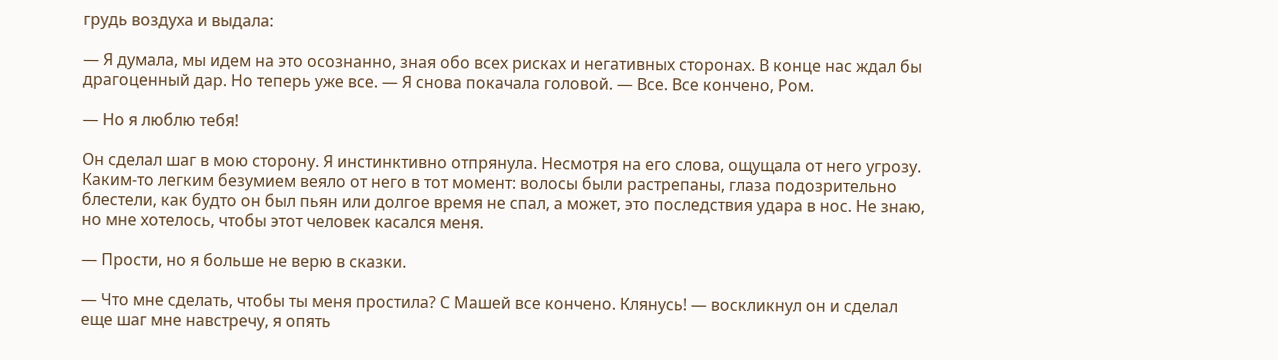грудь воздуха и выдала:

— Я думала, мы идем на это осознанно, зная обо всех рисках и негативных сторонах. В конце нас ждал бы драгоценный дар. Но теперь уже все. — Я снова покачала головой. — Все. Все кончено, Ром.

— Но я люблю тебя!

Он сделал шаг в мою сторону. Я инстинктивно отпрянула. Несмотря на его слова, ощущала от него угрозу. Каким-то легким безумием веяло от него в тот момент: волосы были растрепаны, глаза подозрительно блестели, как будто он был пьян или долгое время не спал, а может, это последствия удара в нос. Не знаю, но мне хотелось, чтобы этот человек касался меня.

— Прости, но я больше не верю в сказки.

— Что мне сделать, чтобы ты меня простила? С Машей все кончено. Клянусь! — воскликнул он и сделал еще шаг мне навстречу, я опять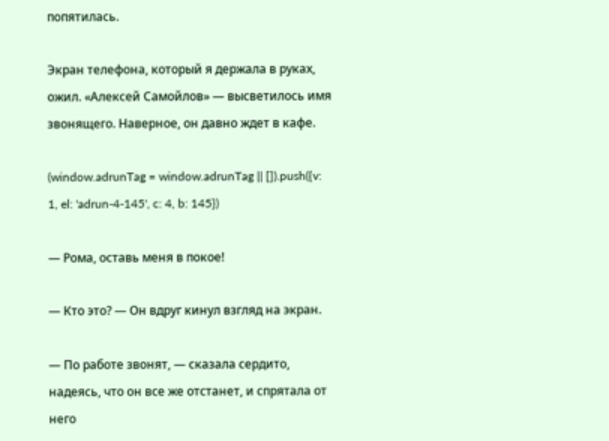попятилась.

Экран телефона, который я держала в руках, ожил. «Алексей Самойлов» — высветилось имя звонящего. Наверное, он давно ждет в кафе.

(window.adrunTag = window.adrunTag || []).push({v: 1, el: 'adrun-4-145', c: 4, b: 145})

— Рома, оставь меня в покое!

— Кто это? — Он вдруг кинул взгляд на экран.

— По работе звонят, — сказала сердито, надеясь, что он все же отстанет, и спрятала от него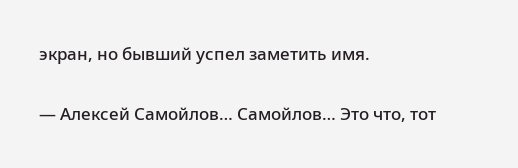экран, но бывший успел заметить имя.

— Алексей Самойлов… Самойлов… Это что, тот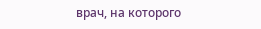врач, на которого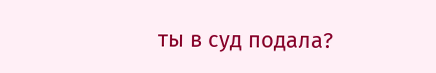ты в суд подала?